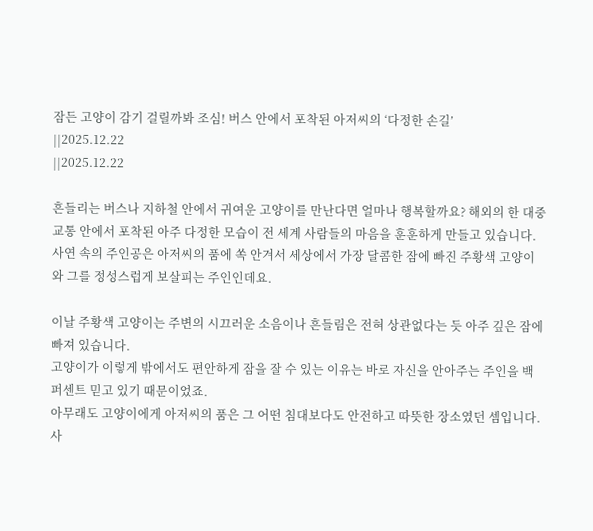잠든 고양이 감기 걸릴까봐 조심! 버스 안에서 포착된 아저씨의 ‘다정한 손길’
||2025.12.22
||2025.12.22

흔들리는 버스나 지하철 안에서 귀여운 고양이를 만난다면 얼마나 행복할까요? 해외의 한 대중교통 안에서 포착된 아주 다정한 모습이 전 세계 사람들의 마음을 훈훈하게 만들고 있습니다.
사연 속의 주인공은 아저씨의 품에 쏙 안겨서 세상에서 가장 달콤한 잠에 빠진 주황색 고양이와 그를 정성스럽게 보살피는 주인인데요.

이날 주황색 고양이는 주변의 시끄러운 소음이나 흔들림은 전혀 상관없다는 듯 아주 깊은 잠에 빠져 있습니다.
고양이가 이렇게 밖에서도 편안하게 잠을 잘 수 있는 이유는 바로 자신을 안아주는 주인을 백 퍼센트 믿고 있기 때문이었죠.
아무래도 고양이에게 아저씨의 품은 그 어떤 침대보다도 안전하고 따뜻한 장소였던 셈입니다. 사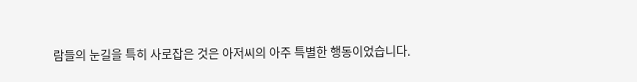람들의 눈길을 특히 사로잡은 것은 아저씨의 아주 특별한 행동이었습니다.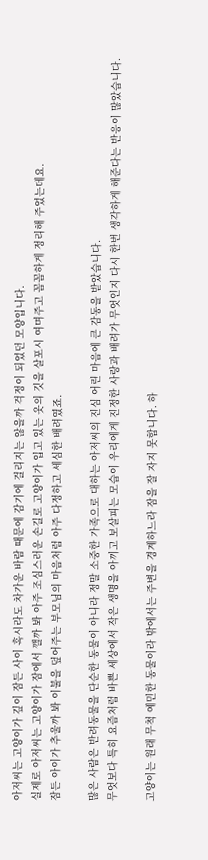아저씨는 고양이가 깊이 잠든 사이 혹시라도 차가운 바람 때문에 감기에 걸리지는 않을까 걱정이 되었던 모양입니다.
실제로 아저씨는 고양이가 잠에서 깰까 봐 아주 조심스러운 손길로 고양이가 입고 있는 옷의 깃을 살포시 여며주고 꼼꼼하게 정리해 주었는데요.
잠든 아이가 추울까 봐 이불을 덮어주는 부모님의 마음처럼 아주 다정하고 세심한 배려였죠.

많은 사람은 반려동물을 단순한 동물이 아니라 정말 소중한 가족으로 대하는 아저씨의 진심 어린 마음에 큰 감동을 받았습니다.
무엇보다 특히 요즘처럼 바쁜 세상에서 작은 생명을 아끼고 보살피는 모습이 우리에게 진정한 사랑과 배려가 무엇인지 다시 한번 생각하게 해준다는 반응이 많았습니다.

고양이는 원래 무척 예민한 동물이라 밖에서는 주변을 경계하느라 잠을 잘 자지 못합니다. 하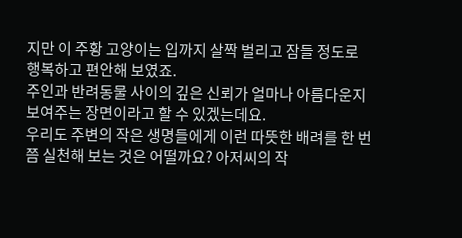지만 이 주황 고양이는 입까지 살짝 벌리고 잠들 정도로 행복하고 편안해 보였죠.
주인과 반려동물 사이의 깊은 신뢰가 얼마나 아름다운지 보여주는 장면이라고 할 수 있겠는데요.
우리도 주변의 작은 생명들에게 이런 따뜻한 배려를 한 번쯤 실천해 보는 것은 어떨까요? 아저씨의 작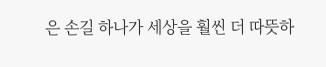은 손길 하나가 세상을 훨씬 더 따뜻하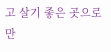고 살기 좋은 곳으로 만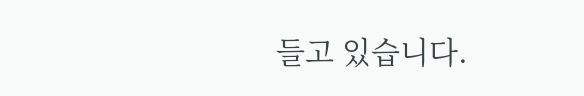들고 있습니다.